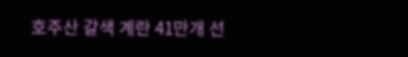호주산 갈색 계란 41만개 선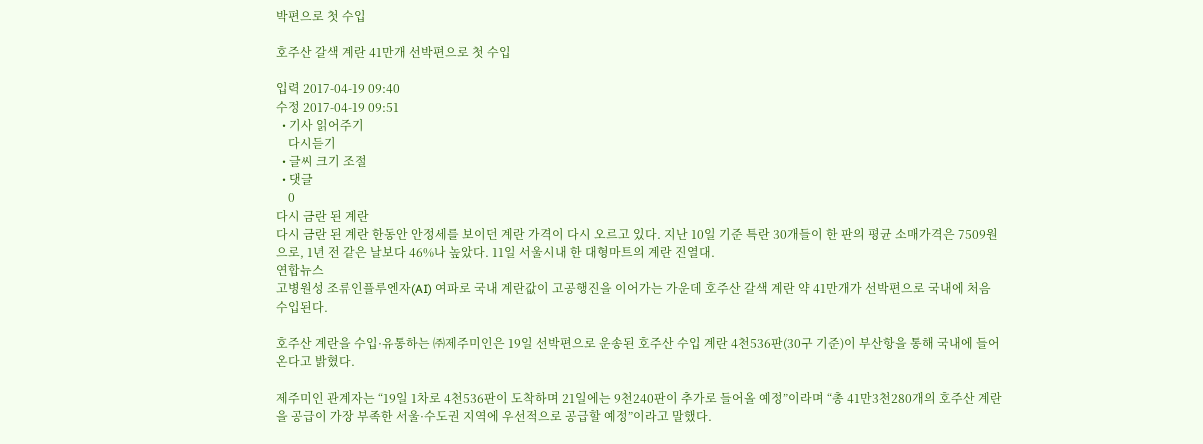박편으로 첫 수입

호주산 갈색 계란 41만개 선박편으로 첫 수입

입력 2017-04-19 09:40
수정 2017-04-19 09:51
  • 기사 읽어주기
    다시듣기
  • 글씨 크기 조절
  • 댓글
    0
다시 금란 된 계란
다시 금란 된 계란 한동안 안정세를 보이던 계란 가격이 다시 오르고 있다. 지난 10일 기준 특란 30개들이 한 판의 평균 소매가격은 7509원으로, 1년 전 같은 날보다 46%나 높았다. 11일 서울시내 한 대형마트의 계란 진열대.
연합뉴스
고병원성 조류인플루엔자(AI) 여파로 국내 계란값이 고공행진을 이어가는 가운데 호주산 갈색 계란 약 41만개가 선박편으로 국내에 처음 수입된다.

호주산 계란을 수입·유통하는 ㈜제주미인은 19일 선박편으로 운송된 호주산 수입 계란 4천536판(30구 기준)이 부산항을 통해 국내에 들어온다고 밝혔다.

제주미인 관계자는 “19일 1차로 4천536판이 도착하며 21일에는 9천240판이 추가로 들어올 예정”이라며 “총 41만3천280개의 호주산 계란을 공급이 가장 부족한 서울·수도권 지역에 우선적으로 공급할 예정”이라고 말했다.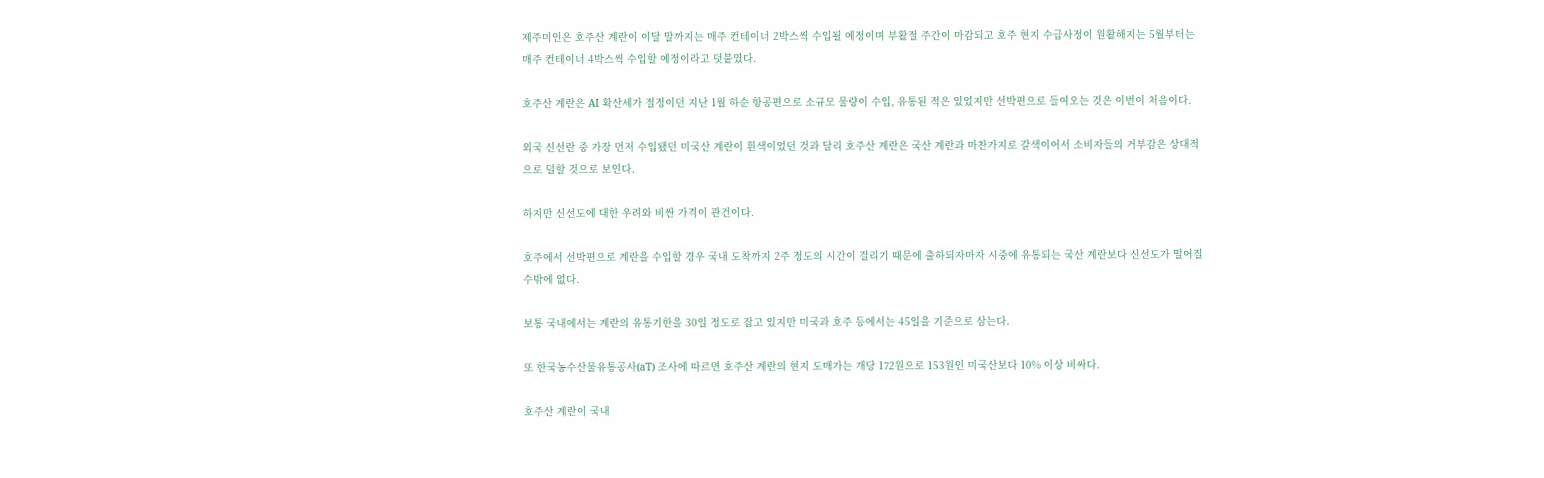제주미인은 호주산 계란이 이달 말까지는 매주 컨테이너 2박스씩 수입될 예정이며 부활절 주간이 마감되고 호주 현지 수급사정이 원활해지는 5월부터는 매주 컨테이너 4박스씩 수입할 예정이라고 덧붙였다.

호주산 계란은 AI 확산세가 절정이던 지난 1월 하순 항공편으로 소규모 물량이 수입, 유통된 적은 있었지만 선박편으로 들여오는 것은 이번이 처음이다.

외국 신선란 중 가장 먼저 수입됐던 미국산 계란이 흰색이었던 것과 달리 호주산 계란은 국산 계란과 마찬가지로 갈색이어서 소비자들의 거부감은 상대적으로 덜할 것으로 보인다.

하지만 신선도에 대한 우려와 비싼 가격이 관건이다.

호주에서 선박편으로 계란을 수입할 경우 국내 도착까지 2주 정도의 시간이 걸리기 때문에 출하되자마자 시중에 유통되는 국산 계란보다 신선도가 떨어질 수밖에 없다.

보통 국내에서는 계란의 유통기한을 30일 정도로 잡고 있지만 미국과 호주 등에서는 45일을 기준으로 삼는다.

또 한국농수산물유통공사(aT) 조사에 따르면 호주산 계란의 현지 도매가는 개당 172원으로 153원인 미국산보다 10% 이상 비싸다.

호주산 계란이 국내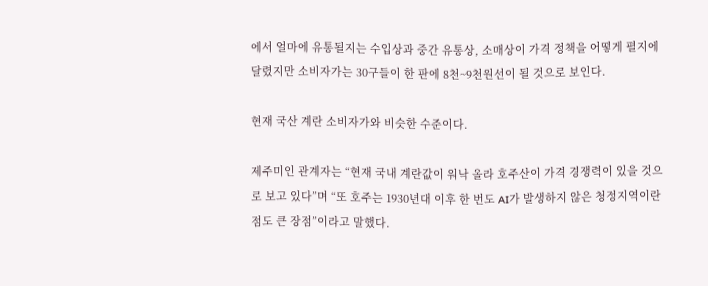에서 얼마에 유통될지는 수입상과 중간 유통상, 소매상이 가격 정책을 어떻게 펼지에 달렸지만 소비자가는 30구들이 한 판에 8천~9천원선이 될 것으로 보인다.

현재 국산 계란 소비자가와 비슷한 수준이다.

제주미인 관계자는 “현재 국내 계란값이 워낙 올라 호주산이 가격 경쟁력이 있을 것으로 보고 있다”며 “또 호주는 1930년대 이후 한 번도 AI가 발생하지 않은 청정지역이란 점도 큰 장점”이라고 말했다.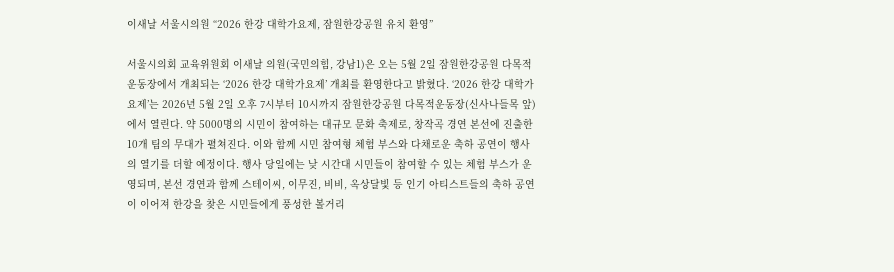이새날 서울시의원 “2026 한강 대학가요제, 잠원한강공원 유치 환영”

서울시의회 교육위원회 이새날 의원(국민의힘, 강남1)은 오는 5월 2일 잠원한강공원 다목적운동장에서 개최되는 ‘2026 한강 대학가요제’ 개최를 환영한다고 밝혔다. ‘2026 한강 대학가요제’는 2026년 5월 2일 오후 7시부터 10시까지 잠원한강공원 다목적운동장(신사나들목 앞)에서 열린다. 약 5000명의 시민이 참여하는 대규모 문화 축제로, 창작곡 경연 본선에 진출한 10개 팀의 무대가 펼쳐진다. 이와 함께 시민 참여형 체험 부스와 다채로운 축하 공연이 행사의 열기를 더할 예정이다. 행사 당일에는 낮 시간대 시민들이 참여할 수 있는 체험 부스가 운영되며, 본선 경연과 함께 스테이씨, 이무진, 비비, 옥상달빛 등 인기 아티스트들의 축하 공연이 이어져 한강을 찾은 시민들에게 풍성한 볼거리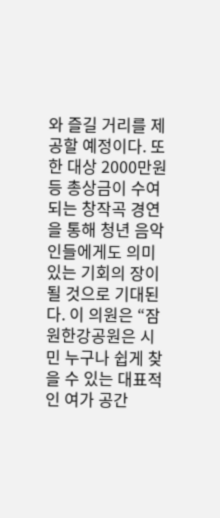와 즐길 거리를 제공할 예정이다. 또한 대상 2000만원 등 총상금이 수여되는 창작곡 경연을 통해 청년 음악인들에게도 의미 있는 기회의 장이 될 것으로 기대된다. 이 의원은 “잠원한강공원은 시민 누구나 쉽게 찾을 수 있는 대표적인 여가 공간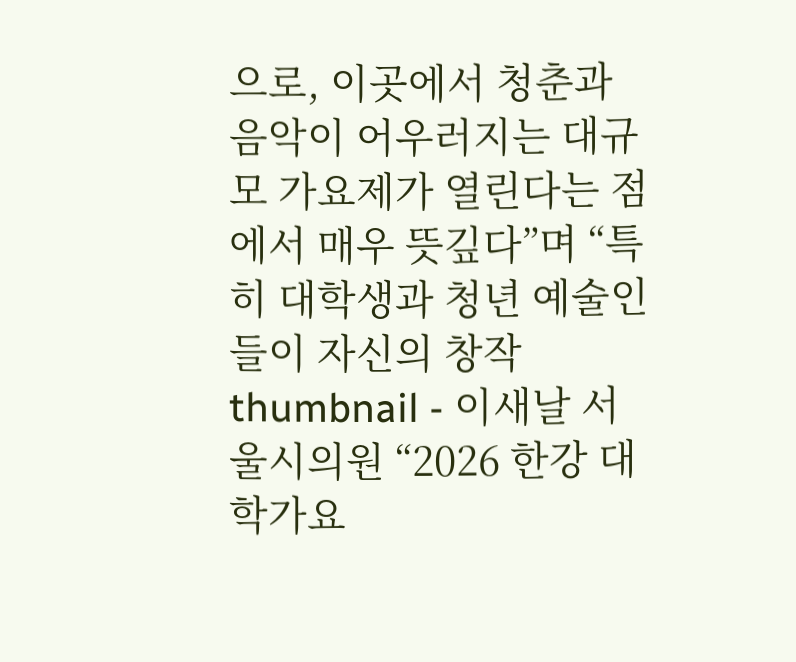으로, 이곳에서 청춘과 음악이 어우러지는 대규모 가요제가 열린다는 점에서 매우 뜻깊다”며 “특히 대학생과 청년 예술인들이 자신의 창작
thumbnail - 이새날 서울시의원 “2026 한강 대학가요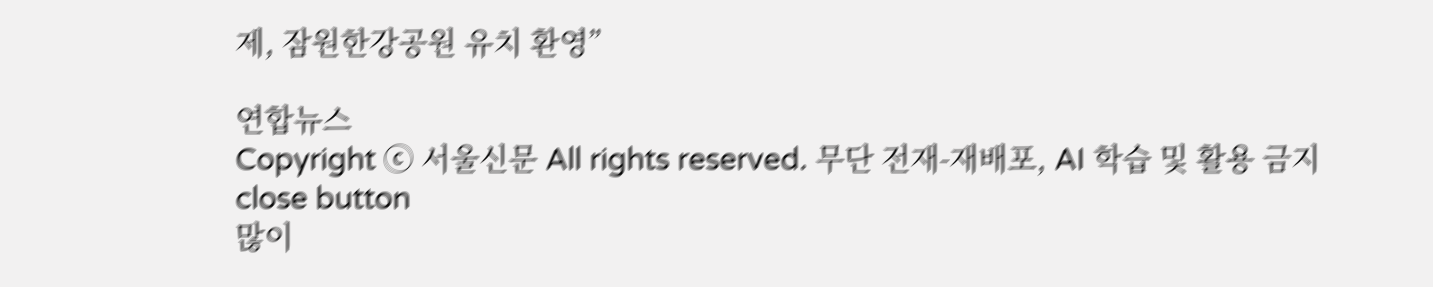제, 잠원한강공원 유치 환영”

연합뉴스
Copyright ⓒ 서울신문 All rights reserved. 무단 전재-재배포, AI 학습 및 활용 금지
close button
많이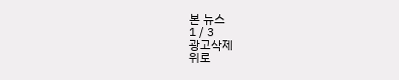본 뉴스
1 / 3
광고삭제
위로